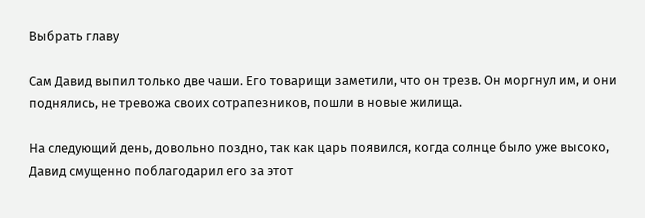Выбрать главу

Сам Давид выпил только две чаши. Его товарищи заметили, что он трезв. Он моргнул им, и они поднялись, не тревожа своих сотрапезников, пошли в новые жилища.

На следующий день, довольно поздно, так как царь появился, когда солнце было уже высоко, Давид смущенно поблагодарил его за этот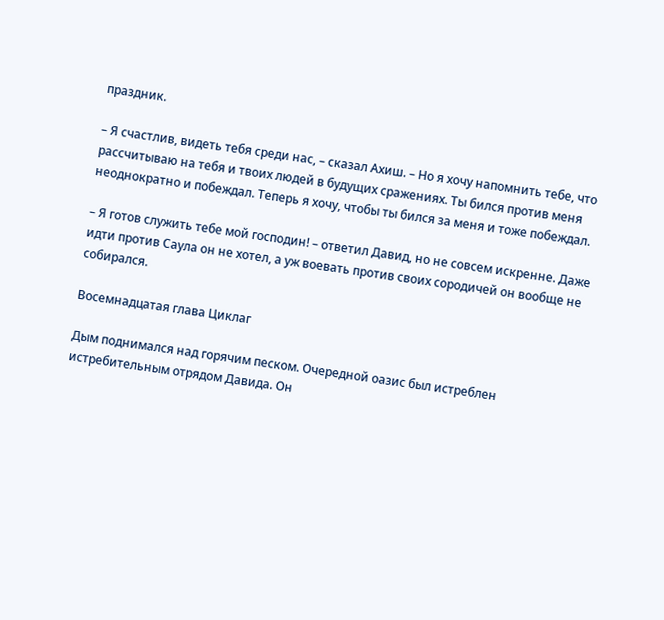праздник.

– Я счастлив, видеть тебя среди нас, – сказал Ахиш. – Но я хочу напомнить тебе, что рассчитываю на тебя и твоих людей в будущих сражениях. Ты бился против меня неоднократно и побеждал. Теперь я хочу, чтобы ты бился за меня и тоже побеждал.

– Я готов служить тебе мой господин! – ответил Давид, но не совсем искренне. Даже идти против Саула он не хотел, а уж воевать против своих сородичей он вообще не собирался.

Восемнадцатая глава Циклаг

Дым поднимался над горячим песком. Очередной оазис был истреблен истребительным отрядом Давида. Он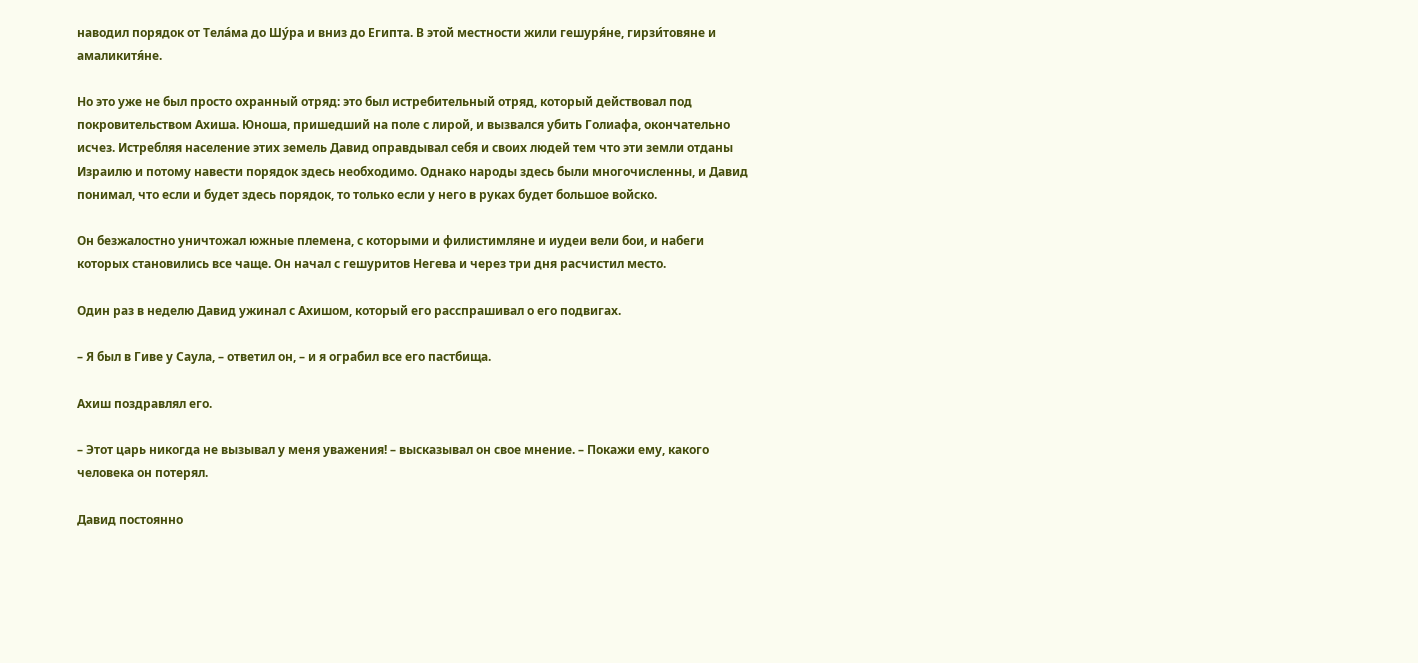наводил порядок от Тела́ма до Шу́ра и вниз до Египта. В этой местности жили гешуря́не, гирзи́товяне и амаликитя́не.

Но это уже не был просто охранный отряд: это был истребительный отряд, который действовал под покровительством Ахиша. Юноша, пришедший на поле с лирой, и вызвался убить Голиафа, окончательно исчез. Истребляя население этих земель Давид оправдывал себя и своих людей тем что эти земли отданы Израилю и потому навести порядок здесь необходимо. Однако народы здесь были многочисленны, и Давид понимал, что если и будет здесь порядок, то только если у него в руках будет большое войско.

Он безжалостно уничтожал южные племена, с которыми и филистимляне и иудеи вели бои, и набеги которых становились все чаще. Он начал с гешуритов Негева и через три дня расчистил место.

Один раз в неделю Давид ужинал с Ахишом, который его расспрашивал о его подвигах.

– Я был в Гиве у Саула, – ответил он, – и я ограбил все его пастбища.

Ахиш поздравлял его.

– Этот царь никогда не вызывал у меня уважения! – высказывал он свое мнение. – Покажи ему, какого человека он потерял.

Давид постоянно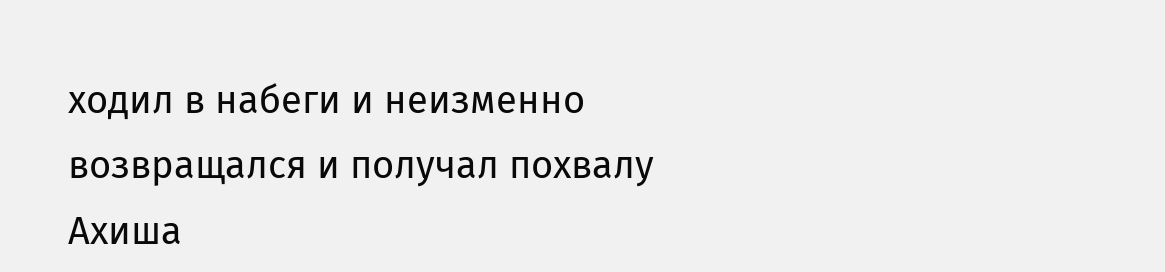ходил в набеги и неизменно возвращался и получал похвалу Ахиша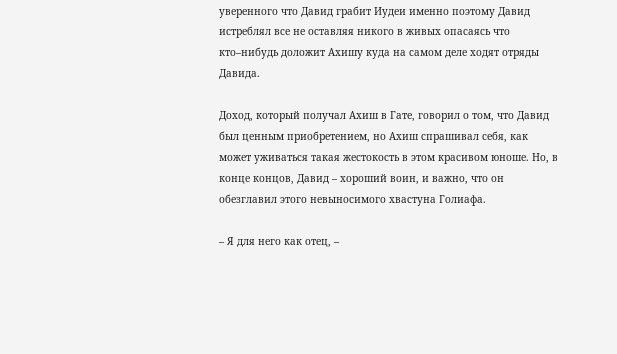уверенного что Давид грабит Иудеи именно поэтому Давид истреблял все не оставляя никого в живых опасаясь что кто–нибудь доложит Ахишу куда на самом деле ходят отряды Давида.

Доход, который получал Ахиш в Гате, говорил о том, что Давид был ценным приобретением, но Ахиш спрашивал себя, как может уживаться такая жестокость в этом красивом юноше. Но, в конце концов, Давид – хороший воин, и важно, что он обезглавил этого невыносимого хвастуна Голиафа.

– Я для него как отец, –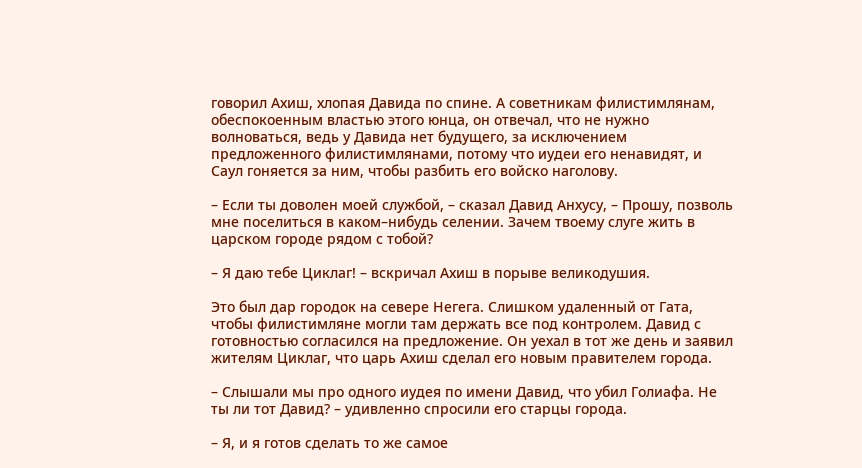говорил Ахиш, хлопая Давида по спине. А советникам филистимлянам, обеспокоенным властью этого юнца, он отвечал, что не нужно волноваться, ведь у Давида нет будущего, за исключением предложенного филистимлянами, потому что иудеи его ненавидят, и Саул гоняется за ним, чтобы разбить его войско наголову.

– Если ты доволен моей службой, – сказал Давид Анхусу, – Прошу, позволь мне поселиться в каком–нибудь селении. Зачем твоему слуге жить в царском городе рядом с тобой?

– Я даю тебе Циклаг! – вскричал Ахиш в порыве великодушия.

Это был дар городок на севере Негега. Слишком удаленный от Гата, чтобы филистимляне могли там держать все под контролем. Давид с готовностью согласился на предложение. Он уехал в тот же день и заявил жителям Циклаг, что царь Ахиш сделал его новым правителем города.

– Слышали мы про одного иудея по имени Давид, что убил Голиафа. Не ты ли тот Давид? – удивленно спросили его старцы города.

– Я, и я готов сделать то же самое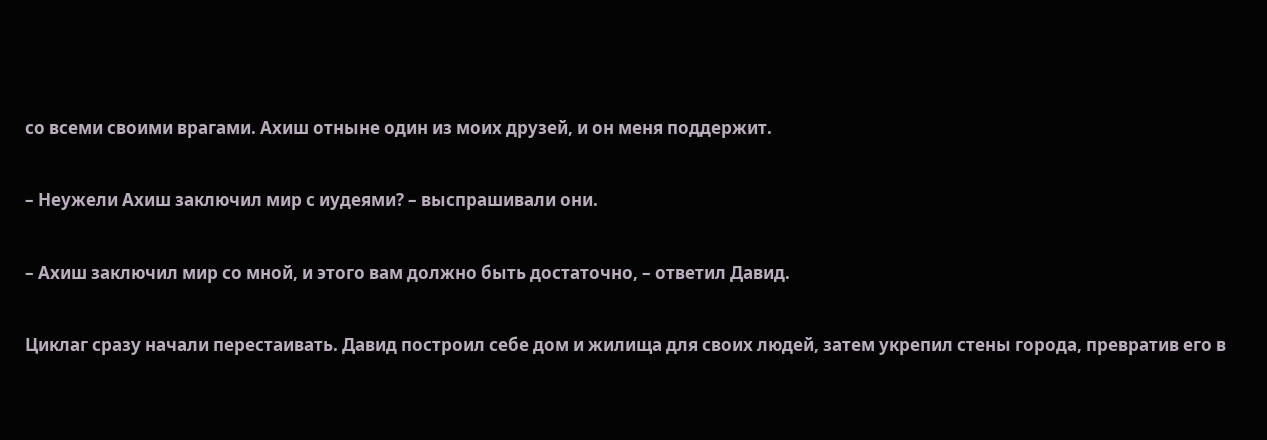со всеми своими врагами. Ахиш отныне один из моих друзей, и он меня поддержит.

– Неужели Ахиш заключил мир с иудеями? – выспрашивали они.

– Ахиш заключил мир со мной, и этого вам должно быть достаточно, – ответил Давид.

Циклаг сразу начали перестаивать. Давид построил себе дом и жилища для своих людей, затем укрепил стены города, превратив его в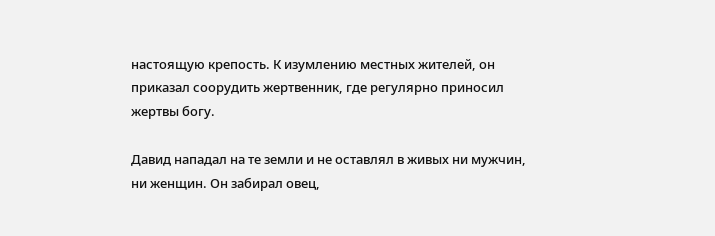настоящую крепость. К изумлению местных жителей, он приказал соорудить жертвенник, где регулярно приносил жертвы богу.

Давид нападал на те земли и не оставлял в живых ни мужчин, ни женщин. Он забирал овец,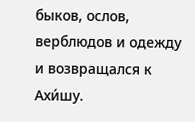быков, ослов, верблюдов и одежду и возвращался к Ахи́шу.